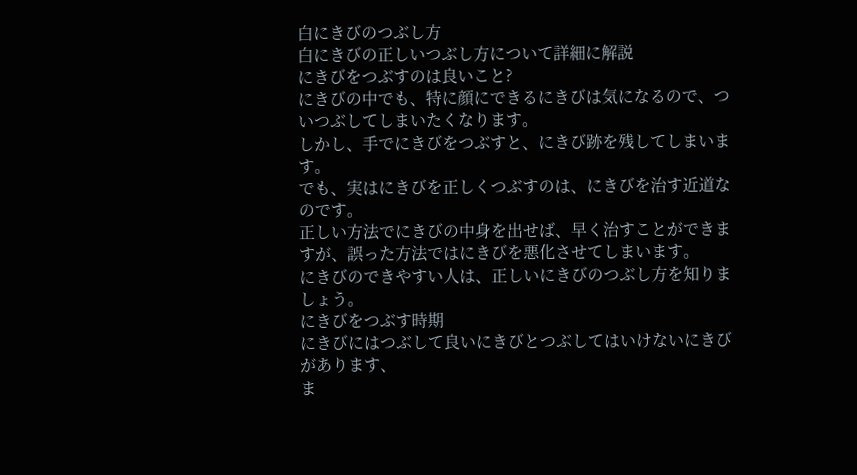白にきびのつぶし方
白にきびの正しいつぶし方について詳細に解説
にきびをつぶすのは良いこと?
にきびの中でも、特に顔にできるにきびは気になるので、ついつぶしてしまいたくなります。
しかし、手でにきびをつぶすと、にきび跡を残してしまいます。
でも、実はにきびを正しくつぶすのは、にきびを治す近道なのです。
正しい方法でにきびの中身を出せば、早く治すことができますが、誤った方法ではにきびを悪化させてしまいます。
にきびのできやすい人は、正しいにきびのつぶし方を知りましょう。
にきびをつぶす時期
にきびにはつぶして良いにきびとつぶしてはいけないにきびがあります、
ま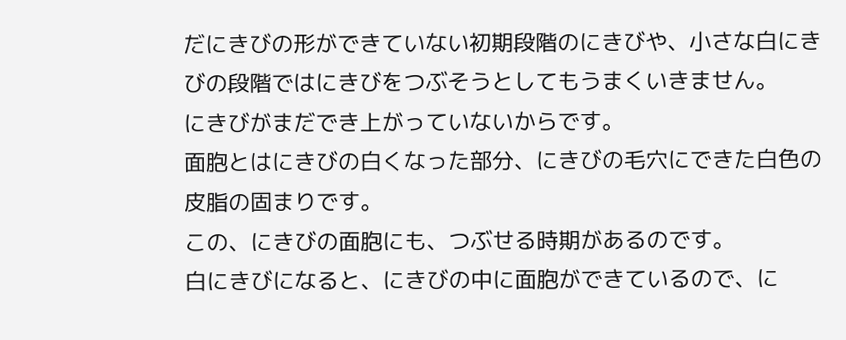だにきびの形ができていない初期段階のにきびや、小さな白にきびの段階ではにきびをつぶそうとしてもうまくいきません。
にきびがまだでき上がっていないからです。
面胞とはにきびの白くなった部分、にきびの毛穴にできた白色の皮脂の固まりです。
この、にきびの面胞にも、つぶせる時期があるのです。
白にきびになると、にきびの中に面胞ができているので、に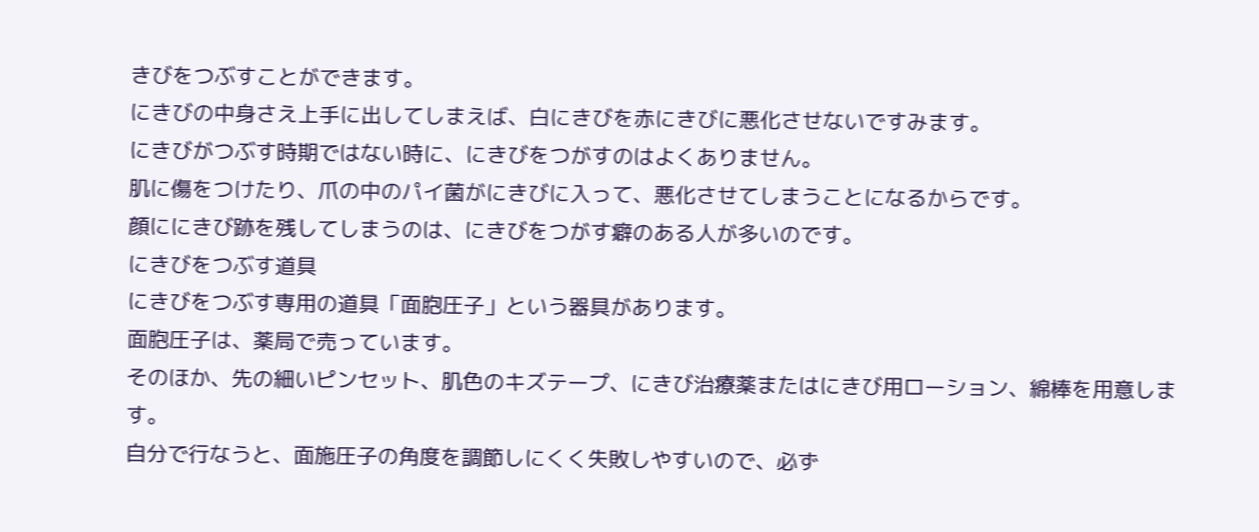きびをつぶすことができます。
にきびの中身さえ上手に出してしまえば、白にきびを赤にきびに悪化させないですみます。
にきびがつぶす時期ではない時に、にきびをつがすのはよくありません。
肌に傷をつけたり、爪の中のパイ菌がにきびに入って、悪化させてしまうことになるからです。
顔ににきび跡を残してしまうのは、にきびをつがす癖のある人が多いのです。
にきびをつぶす道具
にきびをつぶす専用の道具「面胞圧子」という器具があります。
面胞圧子は、薬局で売っています。
そのほか、先の細いピンセット、肌色のキズテープ、にきび治療薬またはにきび用ローション、綿棒を用意します。
自分で行なうと、面施圧子の角度を調節しにくく失敗しやすいので、必ず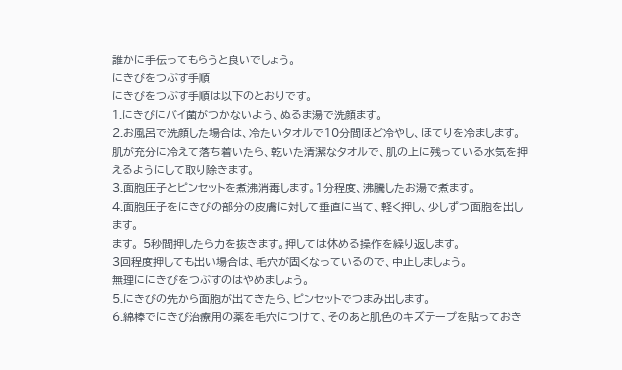誰かに手伝ってもらうと良いでしょう。
にきびをつぶす手順
にきびをつぶす手順は以下のとおりです。
1.にきびにバイ菌がつかないよう、ぬるま湯で洗顔ます。
2.お風呂で洗顔した場合は、冷たいタオルで10分間ほど冷やし、ほてりを冷まします。
肌が充分に冷えて落ち着いたら、乾いた清潔なタオルで、肌の上に残っている水気を押えるようにして取り除きます。
3.面胞圧子とピンセットを煮沸消毒します。1分程度、沸騰したお湯で煮ます。
4.面胞圧子をにきびの部分の皮膚に対して垂直に当て、軽く押し、少しずつ面胞を出します。
ます。 5秒間押したら力を抜きます。押しては休める操作を繰り返します。
3回程度押しても出い場合は、毛穴が固くなっているので、中止しましょう。
無理ににきびをつぶすのはやめましょう。
5.にきびの先から面胞が出てきたら、ピンセットでつまみ出します。
6.綿棒でにきび治療用の薬を毛穴につけて、そのあと肌色のキズテープを貼っておき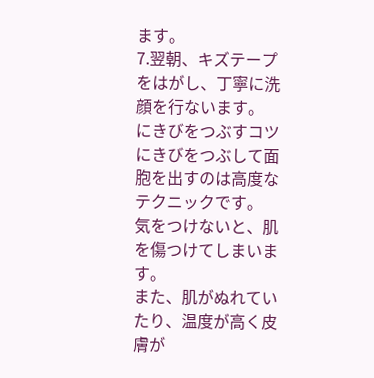ます。
7.翌朝、キズテープをはがし、丁寧に洗顔を行ないます。
にきびをつぶすコツ
にきびをつぶして面胞を出すのは高度なテクニックです。
気をつけないと、肌を傷つけてしまいます。
また、肌がぬれていたり、温度が高く皮膚が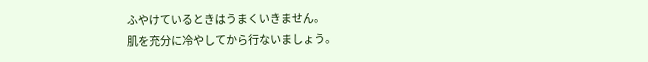ふやけているときはうまくいきません。
肌を充分に冷やしてから行ないましょう。